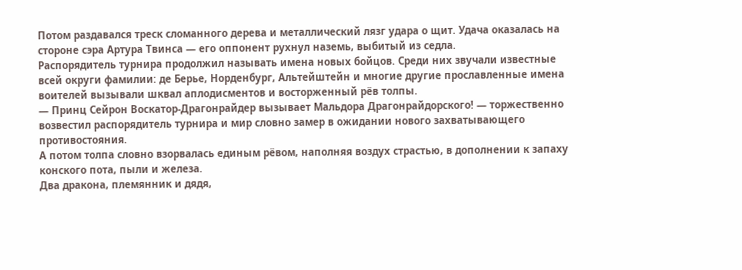Потом раздавался треск сломанного дерева и металлический лязг удара о щит. Удача оказалась на стороне сэра Артура Твинса — его оппонент рухнул наземь, выбитый из седла.
Распорядитель турнира продолжил называть имена новых бойцов. Среди них звучали известные всей округи фамилии: де Берье, Норденбург, Альтейштейн и многие другие прославленные имена воителей вызывали шквал аплодисментов и восторженный рёв толпы.
— Принц Сейрон Воскатор-Драгонрайдер вызывает Мальдора Драгонрайдорского! — торжественно возвестил распорядитель турнира и мир словно замер в ожидании нового захватывающего противостояния.
А потом толпа словно взорвалась единым рёвом, наполняя воздух страстью, в дополнении к запаху конского пота, пыли и железа.
Два дракона, племянник и дядя,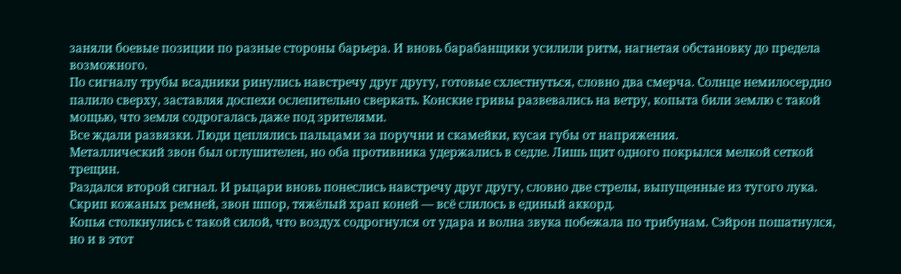заняли боевые позиции по разные стороны барьера. И вновь барабанщики усилили ритм, нагнетая обстановку до предела возможного.
По сигналу трубы всадники ринулись навстречу друг другу, готовые схлестнуться, словно два смерча. Солнце немилосердно палило сверху, заставляя доспехи ослепительно сверкать. Конские гривы развевались на ветру, копыта били землю с такой мощью, что земля содрогалась даже под зрителями.
Все ждали развязки. Люди цеплялись пальцами за поручни и скамейки, кусая губы от напряжения.
Металлический звон был оглушителен, но оба противника удержались в седле. Лишь щит одного покрылся мелкой сеткой трещин.
Раздался второй сигнал. И рыцари вновь понеслись навстречу друг другу, словно две стрелы, выпущенные из тугого лука. Скрип кожаных ремней, звон шпор, тяжёлый храп коней — всё слилось в единый аккорд.
Копья столкнулись с такой силой, что воздух содрогнулся от удара и волна звука побежала по трибунам. Сэйрон пошатнулся, но и в этот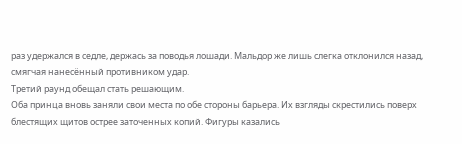раз удержался в седле, держась за поводья лошади. Мальдор же лишь слегка отклонился назад, смягчая нанесённый противником удар.
Третий раунд обещал стать решающим.
Оба принца вновь заняли свои места по обе стороны барьера. Их взгляды скрестились поверх блестящих щитов острее заточенных копий. Фигуры казались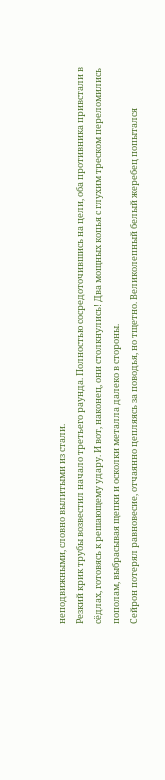неподвижными, словно вылитыми из стали.
Резкий крик трубы возвестил начало третьего раунда. Полностью сосредоточившись на цели, оба противника привстали в сёдлах, готовясь к решающему удару. И вот, наконец, они столкнулись! Два мощных копья с глухим треском переломились пополам, выбрасывая щепки и осколки металла далеко в стороны.
Сейрон потерял равновесие, отчаянно цепляясь за поводья, но тщетно. Великолепный белый жеребец попытался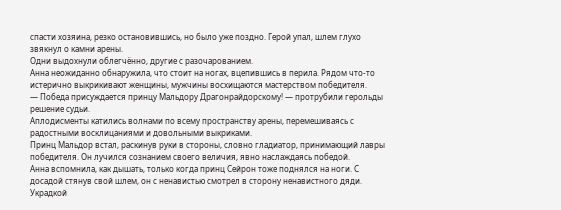спасти хозяина, резко остановившись, но было уже поздно. Герой упал, шлем глухо звякнул о камни арены.
Одни выдохнули облегчённо, другие с разочарованием.
Анна неожиданно обнаружила, что стоит на ногах, вцепившись в перила. Рядом что-то истерично выкрикивают женщины, мужчины восхищаются мастерством победителя.
— Победа присуждается принцу Мальдору Драгонрайдорскому! — протрубили герольды решение судьи.
Аплодисменты катились волнами по всему пространству арены, перемешиваясь с радостными восклицаниями и довольными выкриками.
Принц Мальдор встал, раскинув руки в стороны, словно гладиатор, принимающий лавры победителя. Он лучился сознанием своего величия, явно наслаждаясь победой.
Анна вспомнила, как дышать, только когда принц Сейрон тоже поднялся на ноги. С досадой стянув свой шлем, он с ненавистью смотрел в сторону ненавистного дяди.
Украдкой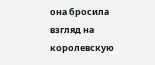она бросила взгляд на королевскую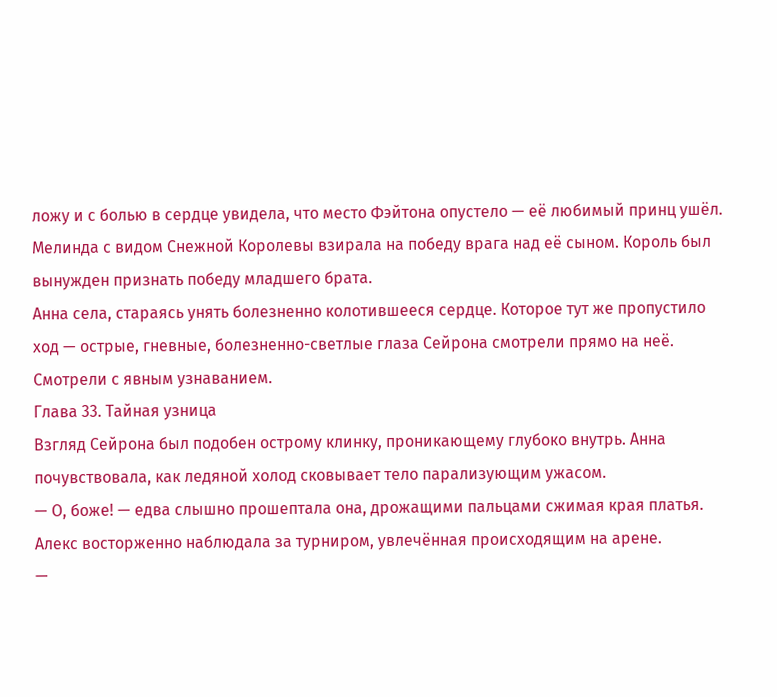ложу и с болью в сердце увидела, что место Фэйтона опустело — её любимый принц ушёл. Мелинда с видом Снежной Королевы взирала на победу врага над её сыном. Король был вынужден признать победу младшего брата.
Анна села, стараясь унять болезненно колотившееся сердце. Которое тут же пропустило ход — острые, гневные, болезненно-светлые глаза Сейрона смотрели прямо на неё.
Смотрели с явным узнаванием.
Глава 33. Тайная узница
Взгляд Сейрона был подобен острому клинку, проникающему глубоко внутрь. Анна почувствовала, как ледяной холод сковывает тело парализующим ужасом.
— О, боже! — едва слышно прошептала она, дрожащими пальцами сжимая края платья.
Алекс восторженно наблюдала за турниром, увлечённая происходящим на арене.
—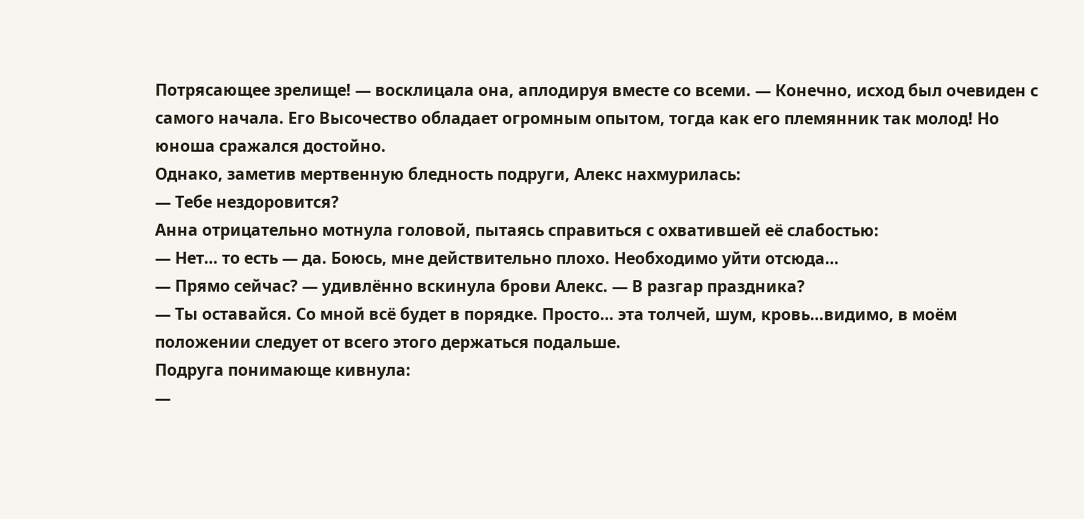Потрясающее зрелище! — восклицала она, аплодируя вместе со всеми. — Конечно, исход был очевиден с самого начала. Его Высочество обладает огромным опытом, тогда как его племянник так молод! Но юноша сражался достойно.
Однако, заметив мертвенную бледность подруги, Алекс нахмурилась:
— Тебе нездоровится?
Анна отрицательно мотнула головой, пытаясь справиться с охватившей её слабостью:
— Нет… то есть — да. Боюсь, мне действительно плохо. Необходимо уйти отсюда…
— Прямо сейчас? — удивлённо вскинула брови Алекс. — В разгар праздника?
— Ты оставайся. Со мной всё будет в порядке. Просто… эта толчей, шум, кровь…видимо, в моём положении следует от всего этого держаться подальше.
Подруга понимающе кивнула:
—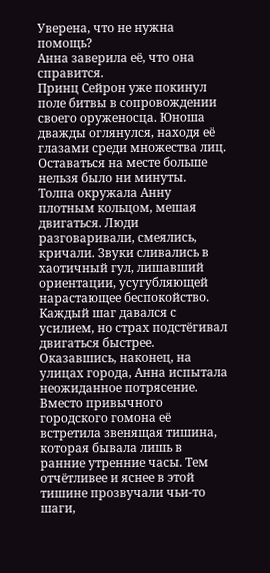Уверена, что не нужна помощь?
Анна заверила её, что она справится.
Принц Сейрон уже покинул поле битвы в сопровождении своего оруженосца. Юноша дважды оглянулся, находя её глазами среди множества лиц. Оставаться на месте больше нельзя было ни минуты.
Толпа окружала Анну плотным кольцом, мешая двигаться. Люди разговаривали, смеялись, кричали. Звуки сливались в хаотичный гул, лишавший ориентации, усугубляющей нарастающее беспокойство. Каждый шаг давался с усилием, но страх подстёгивал двигаться быстрее.
Оказавшись, наконец, на улицах города, Анна испытала неожиданное потрясение. Вместо привычного городского гомона её встретила звенящая тишина, которая бывала лишь в ранние утренние часы. Тем отчётливее и яснее в этой тишине прозвучали чьи-то шаги,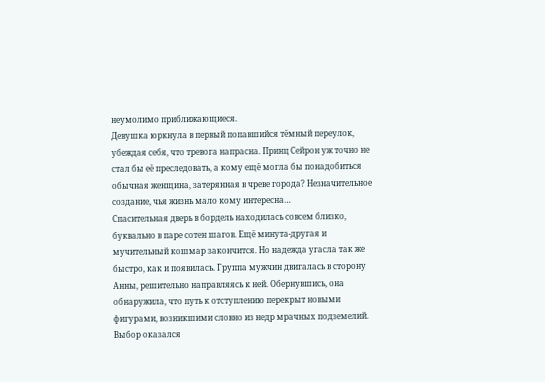неумолимо приближающиеся.
Девушка юркнула в первый попавшийся тёмный переулок, убеждая себя, что тревога напрасна. Принц Сейрон уж точно не стал бы её преследовать, а кому ещё могла бы понадобиться обычная женщина, затерянная в чреве города? Незначительное создание, чья жизнь мало кому интересна…
Спасительная дверь в бордель находилась совсем близко, буквально в паре сотен шагов. Ещё минута-другая и мучительный кошмар закончится. Но надежда угасла так же быстро, как и появилась. Группа мужчин двигалась в сторону Анны, решительно направляясь к ней. Обернувшись, она обнаружила, что путь к отступлению перекрыт новыми фигурами, возникшими словно из недр мрачных подземелий.
Выбор оказался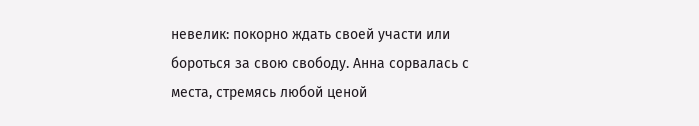невелик: покорно ждать своей участи или бороться за свою свободу. Анна сорвалась с места, стремясь любой ценой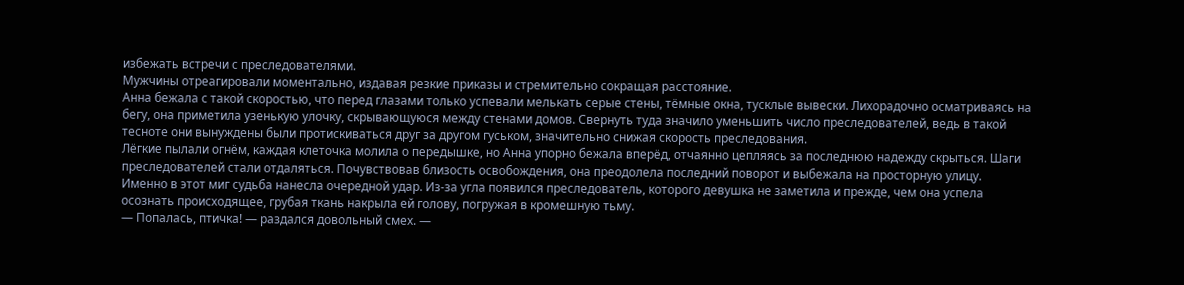избежать встречи с преследователями.
Мужчины отреагировали моментально, издавая резкие приказы и стремительно сокращая расстояние.
Анна бежала с такой скоростью, что перед глазами только успевали мелькать серые стены, тёмные окна, тусклые вывески. Лихорадочно осматриваясь на бегу, она приметила узенькую улочку, скрывающуюся между стенами домов. Свернуть туда значило уменьшить число преследователей, ведь в такой тесноте они вынуждены были протискиваться друг за другом гуськом, значительно снижая скорость преследования.
Лёгкие пылали огнём, каждая клеточка молила о передышке, но Анна упорно бежала вперёд, отчаянно цепляясь за последнюю надежду скрыться. Шаги преследователей стали отдаляться. Почувствовав близость освобождения, она преодолела последний поворот и выбежала на просторную улицу.
Именно в этот миг судьба нанесла очередной удар. Из-за угла появился преследователь, которого девушка не заметила и прежде, чем она успела осознать происходящее, грубая ткань накрыла ей голову, погружая в кромешную тьму.
— Попалась, птичка! — раздался довольный смех. —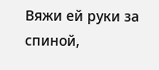Вяжи ей руки за спиной,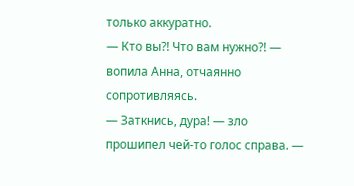только аккуратно.
— Кто вы?! Что вам нужно?! — вопила Анна, отчаянно сопротивляясь.
— Заткнись, дура! — зло прошипел чей-то голос справа. —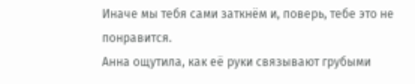Иначе мы тебя сами заткнём и, поверь, тебе это не понравится.
Анна ощутила, как её руки связывают грубыми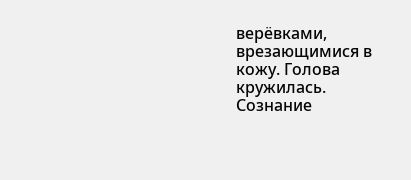верёвками, врезающимися в кожу. Голова кружилась. Сознание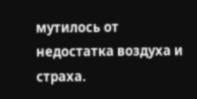мутилось от недостатка воздуха и страха.